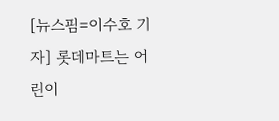[뉴스핌=이수호 기자] 롯데마트는 어린이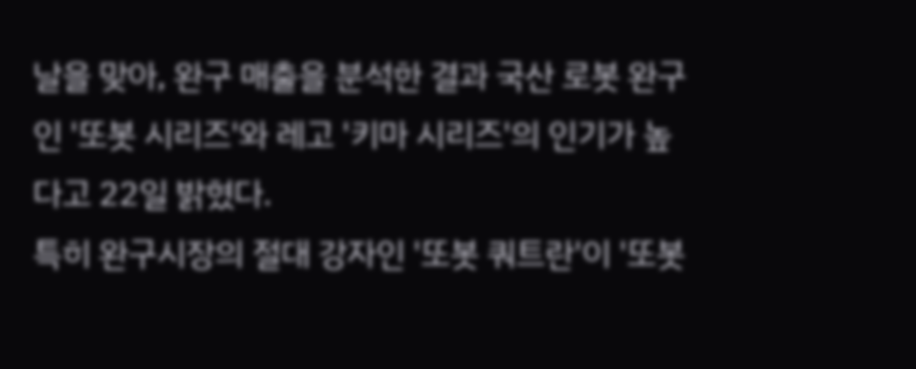날을 맞아, 완구 매출을 분석한 결과 국산 로봇 완구인 '또봇 시리즈'와 레고 '키마 시리즈'의 인기가 높다고 22일 밝혔다.
특히 완구시장의 절대 강자인 '또봇 쿼트란'이 '또봇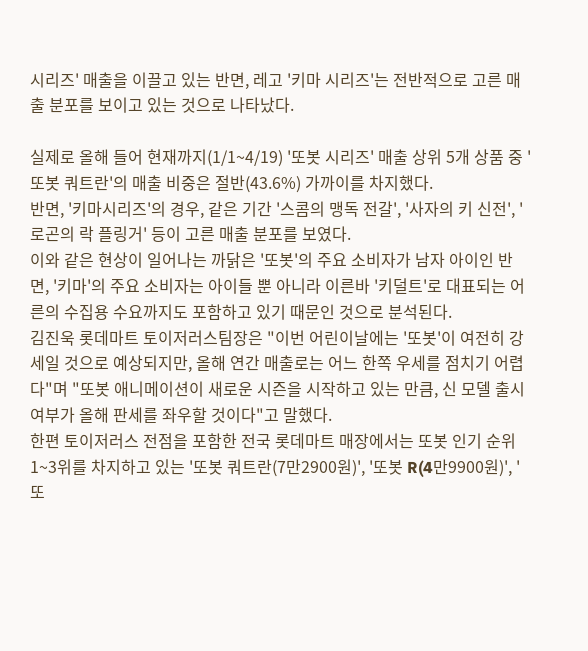시리즈' 매출을 이끌고 있는 반면, 레고 '키마 시리즈'는 전반적으로 고른 매출 분포를 보이고 있는 것으로 나타났다.

실제로 올해 들어 현재까지(1/1~4/19) '또봇 시리즈' 매출 상위 5개 상품 중 '또봇 쿼트란'의 매출 비중은 절반(43.6%) 가까이를 차지했다.
반면, '키마시리즈'의 경우, 같은 기간 '스콤의 맹독 전갈', '사자의 키 신전', '로곤의 락 플링거' 등이 고른 매출 분포를 보였다.
이와 같은 현상이 일어나는 까닭은 '또봇'의 주요 소비자가 남자 아이인 반면, '키마'의 주요 소비자는 아이들 뿐 아니라 이른바 '키덜트'로 대표되는 어른의 수집용 수요까지도 포함하고 있기 때문인 것으로 분석된다.
김진욱 롯데마트 토이저러스팀장은 "이번 어린이날에는 '또봇'이 여전히 강세일 것으로 예상되지만, 올해 연간 매출로는 어느 한쪽 우세를 점치기 어렵다"며 "또봇 애니메이션이 새로운 시즌을 시작하고 있는 만큼, 신 모델 출시여부가 올해 판세를 좌우할 것이다"고 말했다.
한편 토이저러스 전점을 포함한 전국 롯데마트 매장에서는 또봇 인기 순위 1~3위를 차지하고 있는 '또봇 쿼트란(7만2900원)', '또봇 R(4만9900원)', '또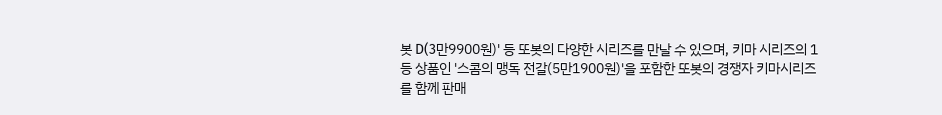봇 D(3만9900원)' 등 또봇의 다양한 시리즈를 만날 수 있으며, 키마 시리즈의 1등 상품인 '스콤의 맹독 전갈(5만1900원)'을 포함한 또봇의 경쟁자 키마시리즈를 함께 판매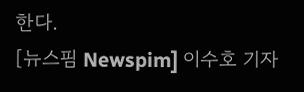한다.
[뉴스핌 Newspim] 이수호 기자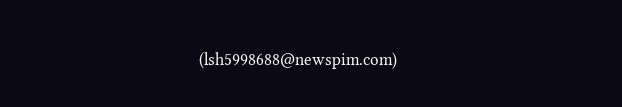(lsh5998688@newspim.com)